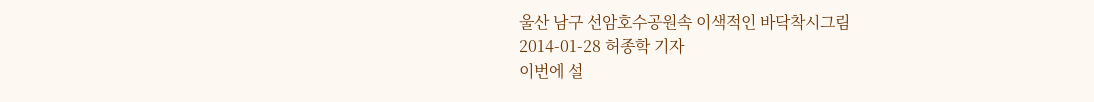울산 남구 선암호수공원속 이색적인 바닥착시그림
2014-01-28 허종학 기자
이번에 설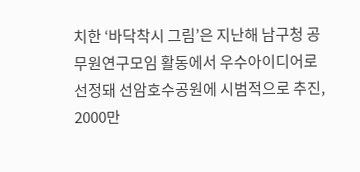치한 ‘바닥착시 그림’은 지난해 남구청 공무원연구모임 활동에서 우수아이디어로 선정돼 선암호수공원에 시범적으로 추진, 2000만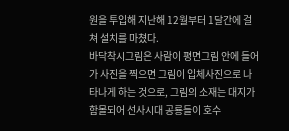원을 투입해 지난해 12월부터 1달간에 걸쳐 설치를 마쳤다.
바닥착시그림은 사람이 평면그림 안에 들어가 사진을 찍으면 그림이 입체사진으로 나타나게 하는 것으로, 그림의 소재는 대지가 함몰되어 선사시대 공룡들이 호수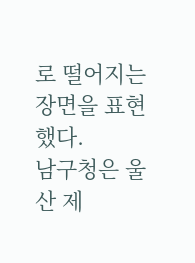로 떨어지는 장면을 표현했다.
남구청은 울산 제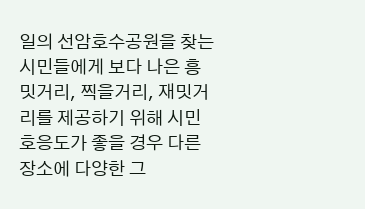일의 선암호수공원을 찾는 시민들에게 보다 나은 흥밋거리, 찍을거리, 재밋거리를 제공하기 위해 시민 호응도가 좋을 경우 다른 장소에 다양한 그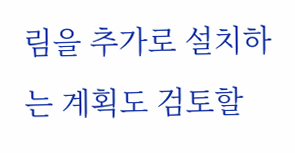림을 추가로 설치하는 계획도 검토할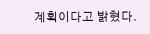계획이다고 밝혔다.